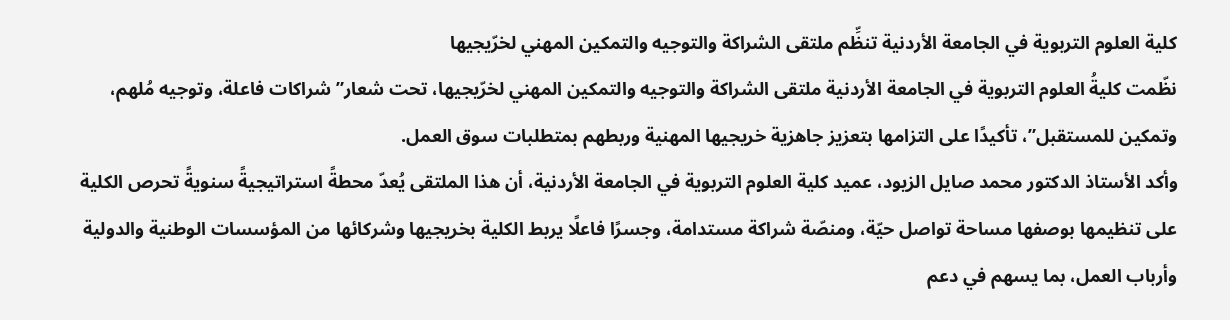كلية العلوم التربوية في الجامعة الأردنية تنظِّم ملتقى الشراكة والتوجيه والتمكين المهني لخرّيجيها
نظّمت كليةُ العلوم التربوية في الجامعة الأردنية ملتقى الشراكة والتوجيه والتمكين المهني لخرّيجيها، تحت شعار”شراكات فاعلة، وتوجيه مُلهم، وتمكين للمستقبل”، تأكيدًا على التزامها بتعزيز جاهزية خريجيها المهنية وربطهم بمتطلبات سوق العمل.
وأكد الأستاذ الدكتور محمد صايل الزيود، عميد كلية العلوم التربوية في الجامعة الأردنية، أن هذا الملتقى يُعدّ محطةً استراتيجيةً سنويةً تحرص الكلية على تنظيمها بوصفها مساحة تواصل حيّة، ومنصّة شراكة مستدامة، وجسرًا فاعلًا يربط الكلية بخريجيها وشركائها من المؤسسات الوطنية والدولية وأرباب العمل، بما يسهم في دعم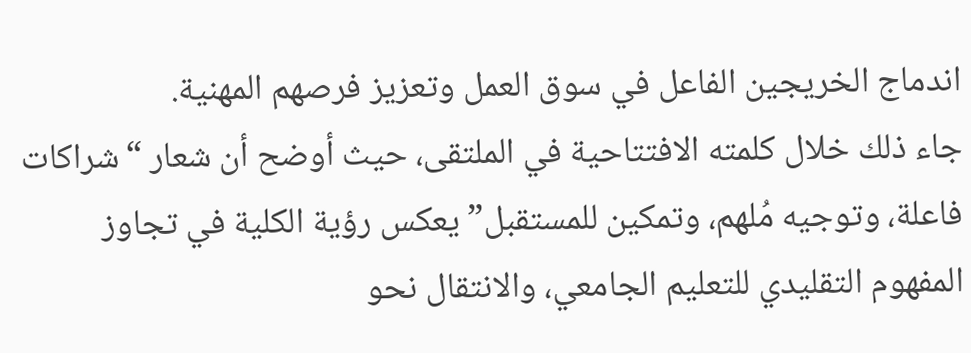اندماج الخريجين الفاعل في سوق العمل وتعزيز فرصهم المهنية.
جاء ذلك خلال كلمته الافتتاحية في الملتقى، حيث أوضح أن شعار “شراكات فاعلة، وتوجيه مُلهم، وتمكين للمستقبل” يعكس رؤية الكلية في تجاوز المفهوم التقليدي للتعليم الجامعي، والانتقال نحو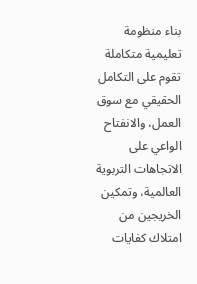بناء منظومة تعليمية متكاملة تقوم على التكامل الحقيقي مع سوق العمل، والانفتاح الواعي على الاتجاهات التربوية العالمية، وتمكين الخريجين من امتلاك كفايات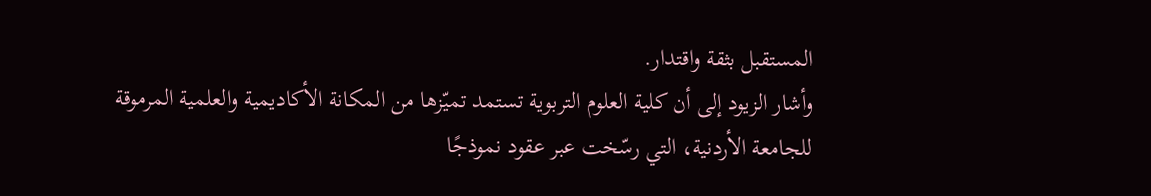المستقبل بثقة واقتدار.
وأشار الزيود إلى أن كلية العلوم التربوية تستمد تميّزها من المكانة الأكاديمية والعلمية المرموقة للجامعة الأردنية، التي رسّخت عبر عقود نموذجًا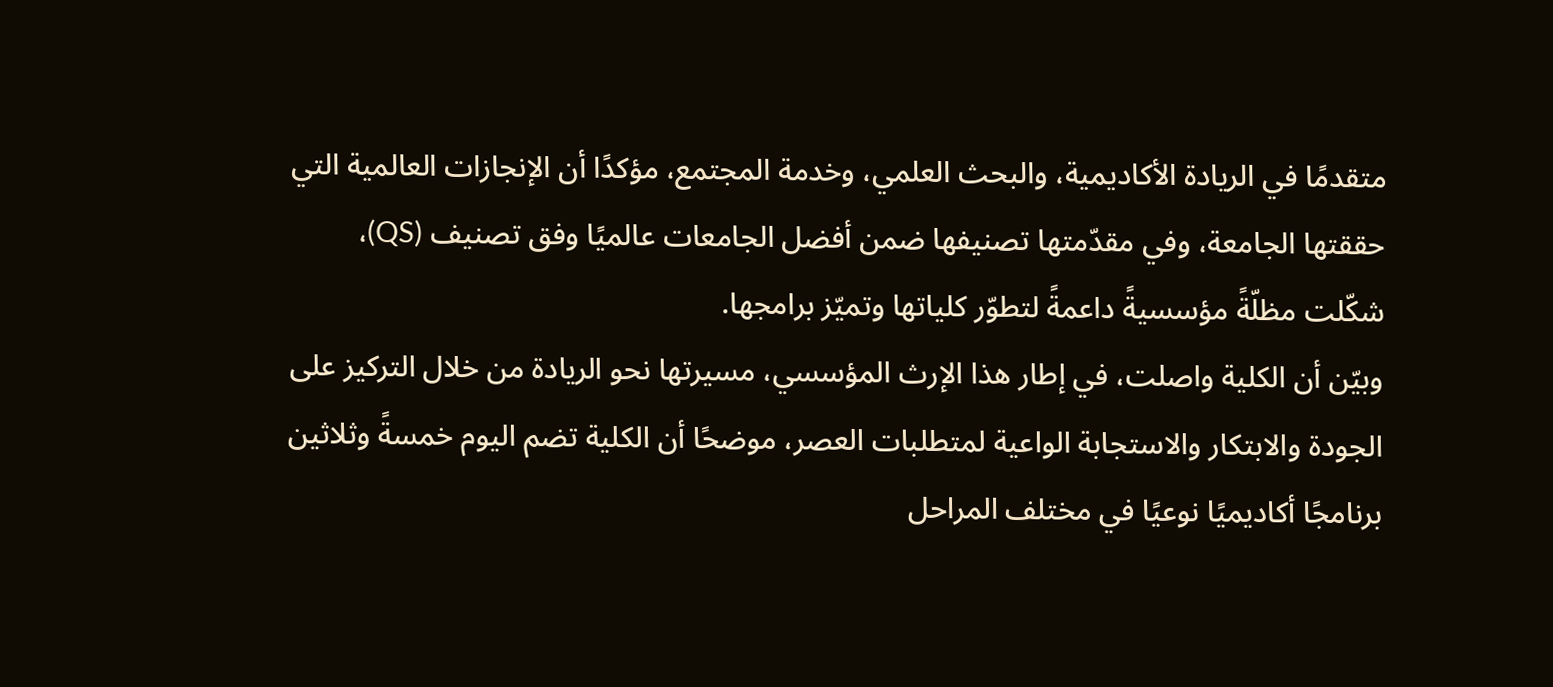متقدمًا في الريادة الأكاديمية، والبحث العلمي، وخدمة المجتمع، مؤكدًا أن الإنجازات العالمية التي حققتها الجامعة، وفي مقدّمتها تصنيفها ضمن أفضل الجامعات عالميًا وفق تصنيف (QS)، شكّلت مظلّةً مؤسسيةً داعمةً لتطوّر كلياتها وتميّز برامجها.
وبيّن أن الكلية واصلت، في إطار هذا الإرث المؤسسي، مسيرتها نحو الريادة من خلال التركيز على الجودة والابتكار والاستجابة الواعية لمتطلبات العصر، موضحًا أن الكلية تضم اليوم خمسةً وثلاثين برنامجًا أكاديميًا نوعيًا في مختلف المراحل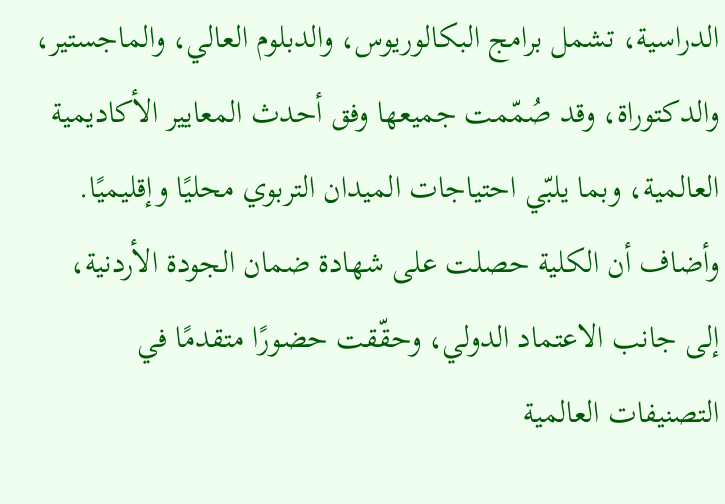الدراسية، تشمل برامج البكالوريوس، والدبلوم العالي، والماجستير، والدكتوراة، وقد صُمّمت جميعها وفق أحدث المعايير الأكاديمية العالمية، وبما يلبّي احتياجات الميدان التربوي محليًا وإقليميًا.
وأضاف أن الكلية حصلت على شهادة ضمان الجودة الأردنية، إلى جانب الاعتماد الدولي، وحقّقت حضورًا متقدمًا في التصنيفات العالمية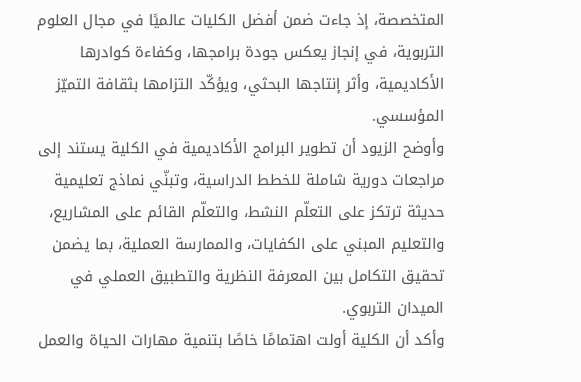المتخصصة، إذ جاءت ضمن أفضل الكليات عالميًا في مجال العلوم التربوية، في إنجاز يعكس جودة برامجها، وكفاءة كوادرها الأكاديمية، وأثر إنتاجها البحثي، ويؤكّد التزامها بثقافة التميّز المؤسسي.
وأوضح الزيود أن تطوير البرامج الأكاديمية في الكلية يستند إلى مراجعات دورية شاملة للخطط الدراسية، وتبنّي نماذج تعليمية حديثة ترتكز على التعلّم النشط، والتعلّم القائم على المشاريع، والتعليم المبني على الكفايات، والممارسة العملية، بما يضمن تحقيق التكامل بين المعرفة النظرية والتطبيق العملي في الميدان التربوي.
وأكد أن الكلية أولت اهتمامًا خاصًا بتنمية مهارات الحياة والعمل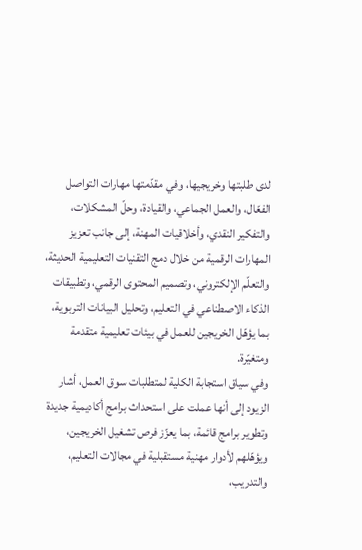لدى طلبتها وخريجيها، وفي مقدّمتها مهارات التواصل الفعّال، والعمل الجماعي، والقيادة، وحلّ المشكلات، والتفكير النقدي، وأخلاقيات المهنة، إلى جانب تعزيز المهارات الرقمية من خلال دمج التقنيات التعليمية الحديثة، والتعلّم الإلكتروني، وتصميم المحتوى الرقمي، وتطبيقات الذكاء الاصطناعي في التعليم، وتحليل البيانات التربوية، بما يؤهّل الخريجين للعمل في بيئات تعليمية متقدمة ومتغيّرة.
وفي سياق استجابة الكلية لمتطلبات سوق العمل، أشار الزيود إلى أنها عملت على استحداث برامج أكاديمية جديدة وتطوير برامج قائمة، بما يعزّز فرص تشغيل الخريجين، ويؤهّلهم لأدوار مهنية مستقبلية في مجالات التعليم، والتدريب،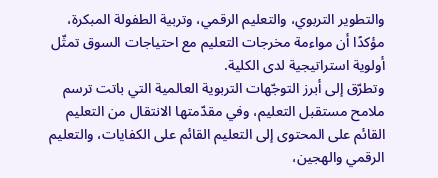والتطوير التربوي، والتعليم الرقمي، وتربية الطفولة المبكرة، مؤكدًا أن مواءمة مخرجات التعليم مع احتياجات السوق تمثّل أولوية استراتيجية لدى الكلية.
وتطرّق إلى أبرز التوجّهات التربوية العالمية التي باتت ترسم ملامح مستقبل التعليم، وفي مقدّمتها الانتقال من التعليم القائم على المحتوى إلى التعليم القائم على الكفايات، والتعليم الرقمي والهجين،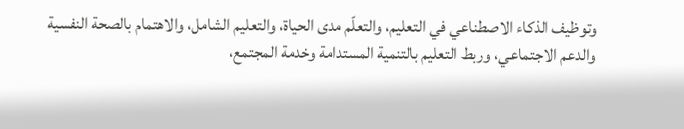وتوظيف الذكاء الاصطناعي في التعليم، والتعلّم مدى الحياة، والتعليم الشامل، والاهتمام بالصحة النفسية والدعم الاجتماعي، وربط التعليم بالتنمية المستدامة وخدمة المجتمع،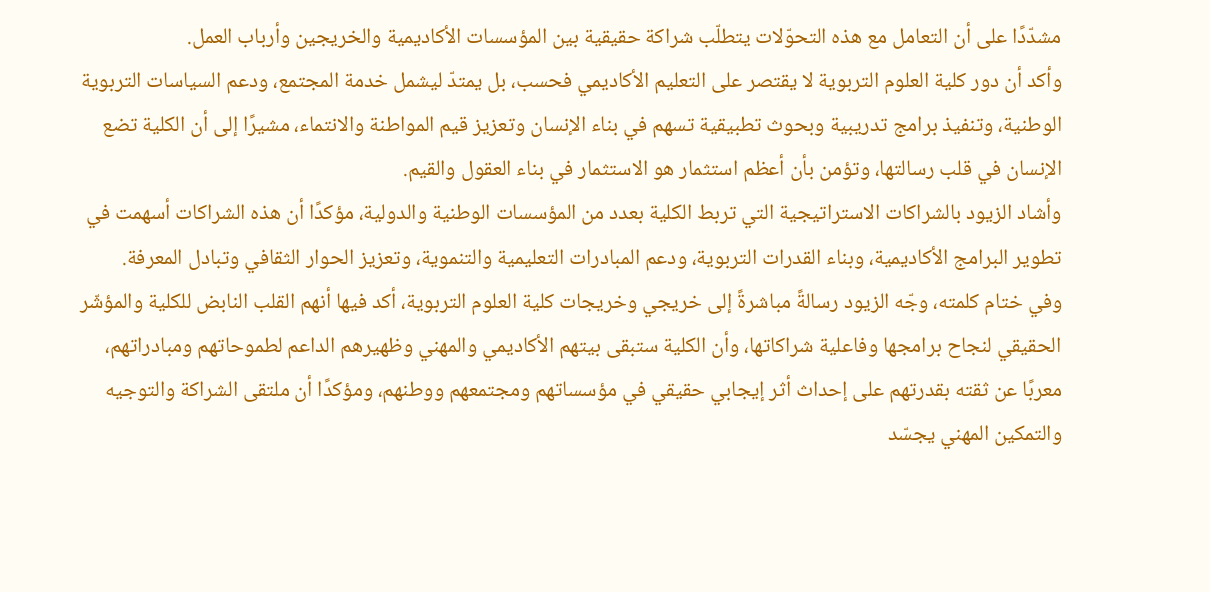مشدّدًا على أن التعامل مع هذه التحوّلات يتطلّب شراكة حقيقية بين المؤسسات الأكاديمية والخريجين وأرباب العمل.
وأكد أن دور كلية العلوم التربوية لا يقتصر على التعليم الأكاديمي فحسب، بل يمتدّ ليشمل خدمة المجتمع، ودعم السياسات التربوية الوطنية، وتنفيذ برامج تدريبية وبحوث تطبيقية تسهم في بناء الإنسان وتعزيز قيم المواطنة والانتماء، مشيرًا إلى أن الكلية تضع الإنسان في قلب رسالتها، وتؤمن بأن أعظم استثمار هو الاستثمار في بناء العقول والقيم.
وأشاد الزيود بالشراكات الاستراتيجية التي تربط الكلية بعدد من المؤسسات الوطنية والدولية، مؤكدًا أن هذه الشراكات أسهمت في تطوير البرامج الأكاديمية، وبناء القدرات التربوية، ودعم المبادرات التعليمية والتنموية، وتعزيز الحوار الثقافي وتبادل المعرفة.
وفي ختام كلمته، وجّه الزيود رسالةً مباشرةً إلى خريجي وخريجات كلية العلوم التربوية، أكد فيها أنهم القلب النابض للكلية والمؤشّر الحقيقي لنجاح برامجها وفاعلية شراكاتها، وأن الكلية ستبقى بيتهم الأكاديمي والمهني وظهيرهم الداعم لطموحاتهم ومبادراتهم، معربًا عن ثقته بقدرتهم على إحداث أثر إيجابي حقيقي في مؤسساتهم ومجتمعهم ووطنهم، ومؤكدًا أن ملتقى الشراكة والتوجيه والتمكين المهني يجسّد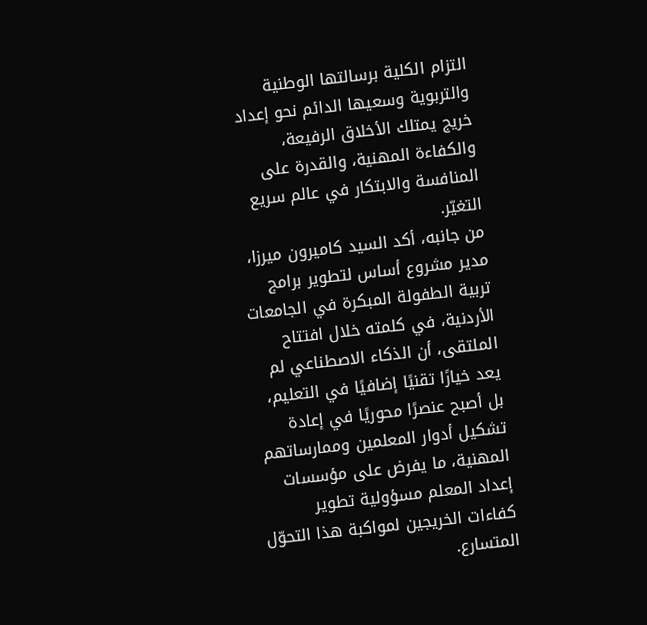التزام الكلية برسالتها الوطنية والتربوية وسعيها الدائم نحو إعداد خريج يمتلك الأخلاق الرفيعة، والكفاءة المهنية، والقدرة على المنافسة والابتكار في عالم سريع التغيّر.
من جانبه، أكد السيد كاميرون ميرزا، مدير مشروع أساس لتطوير برامج تربية الطفولة المبكرة في الجامعات الأردنية، في كلمته خلال افتتاح الملتقى، أن الذكاء الاصطناعي لم يعد خيارًا تقنيًا إضافيًا في التعليم، بل أصبح عنصرًا محوريًا في إعادة تشكيل أدوار المعلمين وممارساتهم المهنية، ما يفرض على مؤسسات إعداد المعلم مسؤولية تطوير كفاءات الخريجين لمواكبة هذا التحوّل المتسارع.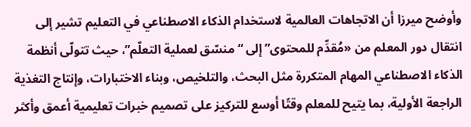وأوضح ميرزا أن الاتجاهات العالمية لاستخدام الذكاء الاصطناعي في التعليم تشير إلى انتقال دور المعلم من «مُقدِّم للمحتوى” إلى “منسّق لعملية التعلّم”، حيث تتولّى أنظمة الذكاء الاصطناعي المهام المتكررة مثل البحث، والتلخيص، وبناء الاختبارات، وإنتاج التغذية الراجعة الأولية، بما يتيح للمعلم وقتًا أوسع للتركيز على تصميم خبرات تعليمية أعمق وأكثر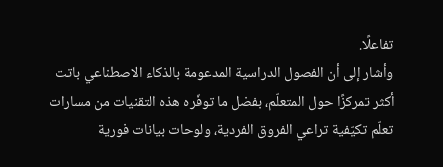تفاعلًا.
وأشار إلى أن الفصول الدراسية المدعومة بالذكاء الاصطناعي باتت أكثر تمركزًا حول المتعلّم، بفضل ما توفّره هذه التقنيات من مسارات تعلّم تكيّفية تراعي الفروق الفردية، ولوحات بيانات فورية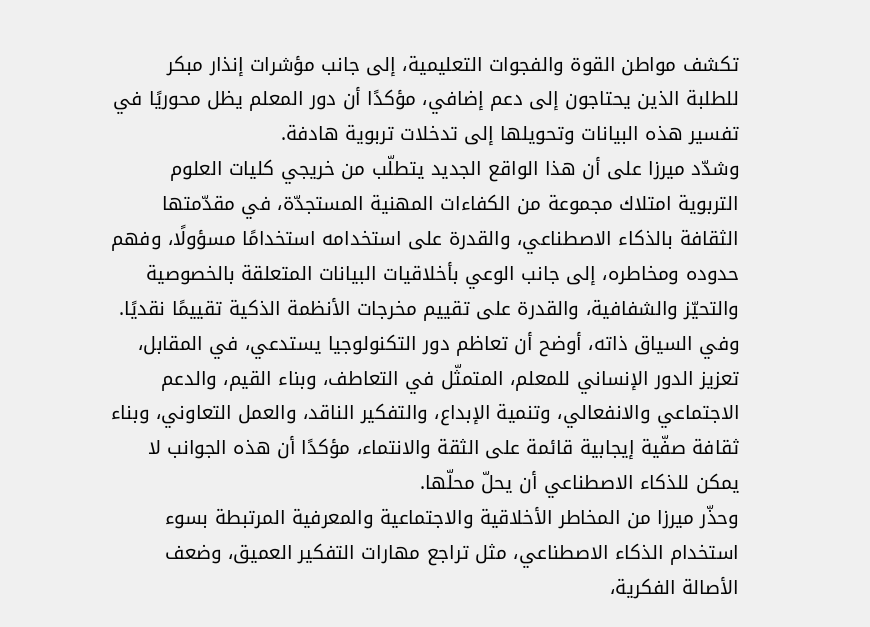تكشف مواطن القوة والفجوات التعليمية، إلى جانب مؤشرات إنذار مبكر للطلبة الذين يحتاجون إلى دعم إضافي، مؤكدًا أن دور المعلم يظل محوريًا في تفسير هذه البيانات وتحويلها إلى تدخلات تربوية هادفة.
وشدّد ميرزا على أن هذا الواقع الجديد يتطلّب من خريجي كليات العلوم التربوية امتلاك مجموعة من الكفاءات المهنية المستجدّة، في مقدّمتها الثقافة بالذكاء الاصطناعي، والقدرة على استخدامه استخدامًا مسؤولًا، وفهم حدوده ومخاطره، إلى جانب الوعي بأخلاقيات البيانات المتعلقة بالخصوصية والتحيّز والشفافية، والقدرة على تقييم مخرجات الأنظمة الذكية تقييمًا نقديًا.
وفي السياق ذاته، أوضح أن تعاظم دور التكنولوجيا يستدعي، في المقابل، تعزيز الدور الإنساني للمعلم، المتمثّل في التعاطف، وبناء القيم، والدعم الاجتماعي والانفعالي، وتنمية الإبداع، والتفكير الناقد، والعمل التعاوني، وبناء ثقافة صفّية إيجابية قائمة على الثقة والانتماء، مؤكدًا أن هذه الجوانب لا يمكن للذكاء الاصطناعي أن يحلّ محلّها.
وحذّر ميرزا من المخاطر الأخلاقية والاجتماعية والمعرفية المرتبطة بسوء استخدام الذكاء الاصطناعي، مثل تراجع مهارات التفكير العميق، وضعف الأصالة الفكرية،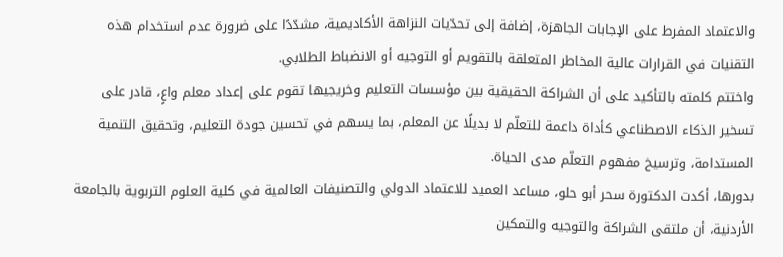والاعتماد المفرط على الإجابات الجاهزة، إضافة إلى تحدّيات النزاهة الأكاديمية، مشدّدًا على ضرورة عدم استخدام هذه التقنيات في القرارات عالية المخاطر المتعلقة بالتقويم أو التوجيه أو الانضباط الطلابي.
واختتم كلمته بالتأكيد على أن الشراكة الحقيقية بين مؤسسات التعليم وخريجيها تقوم على إعداد معلم واعٍ، قادر على تسخير الذكاء الاصطناعي كأداة داعمة للتعلّم لا بديلًا عن المعلم، بما يسهم في تحسين جودة التعليم، وتحقيق التنمية المستدامة، وترسيخ مفهوم التعلّم مدى الحياة.
بدورها، أكدت الدكتورة سحر أبو حلو، مساعد العميد للاعتماد الدولي والتصنيفات العالمية في كلية العلوم التربوية بالجامعة الأردنية، أن ملتقى الشراكة والتوجيه والتمكين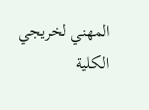المهني لخريجي الكلية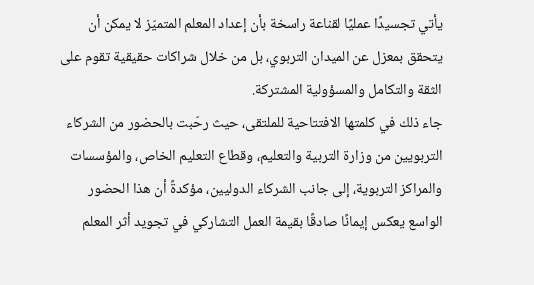يأتي تجسيدًا عمليًا لقناعة راسخة بأن إعداد المعلم المتميّز لا يمكن أن يتحقق بمعزل عن الميدان التربوي، بل من خلال شراكات حقيقية تقوم على الثقة والتكامل والمسؤولية المشتركة.
جاء ذلك في كلمتها الافتتاحية للملتقى، حيث رحّبت بالحضور من الشركاء التربويين من وزارة التربية والتعليم، وقطاع التعليم الخاص، والمؤسسات والمراكز التربوية، إلى جانب الشركاء الدوليين، مؤكدةً أن هذا الحضور الواسع يعكس إيمانًا صادقًا بقيمة العمل التشاركي في تجويد أثر المعلم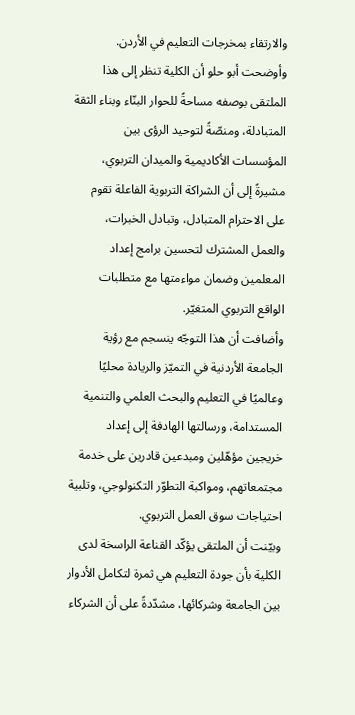والارتقاء بمخرجات التعليم في الأردن.
وأوضحت أبو حلو أن الكلية تنظر إلى هذا الملتقى بوصفه مساحةً للحوار البنّاء وبناء الثقة المتبادلة، ومنصّةً لتوحيد الرؤى بين المؤسسات الأكاديمية والميدان التربوي، مشيرةً إلى أن الشراكة التربوية الفاعلة تقوم على الاحترام المتبادل، وتبادل الخبرات، والعمل المشترك لتحسين برامج إعداد المعلمين وضمان مواءمتها مع متطلبات الواقع التربوي المتغيّر.
وأضافت أن هذا التوجّه ينسجم مع رؤية الجامعة الأردنية في التميّز والريادة محليًا وعالميًا في التعليم والبحث العلمي والتنمية المستدامة، ورسالتها الهادفة إلى إعداد خريجين مؤهّلين ومبدعين قادرين على خدمة مجتمعاتهم، ومواكبة التطوّر التكنولوجي، وتلبية احتياجات سوق العمل التربوي.
وبيّنت أن الملتقى يؤكّد القناعة الراسخة لدى الكلية بأن جودة التعليم هي ثمرة لتكامل الأدوار بين الجامعة وشركائها، مشدّدةً على أن الشركاء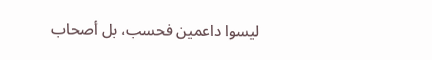ليسوا داعمين فحسب، بل أصحاب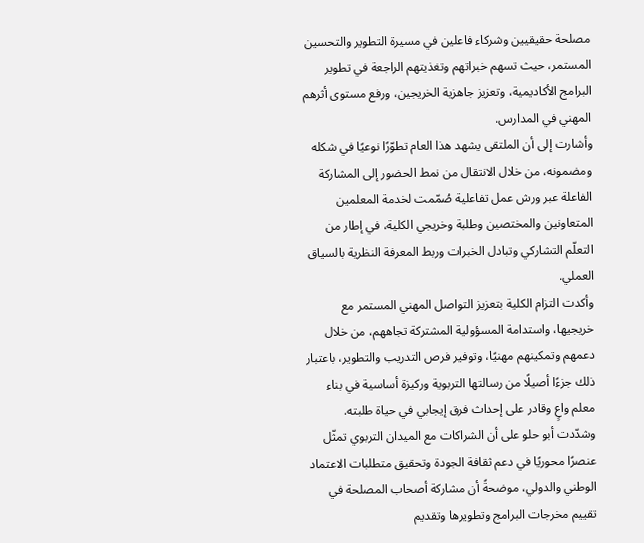مصلحة حقيقيين وشركاء فاعلين في مسيرة التطوير والتحسين المستمر، حيث تسهم خبراتهم وتغذيتهم الراجعة في تطوير البرامج الأكاديمية، وتعزيز جاهزية الخريجين، ورفع مستوى أثرهم المهني في المدارس.
وأشارت إلى أن الملتقى يشهد هذا العام تطوّرًا نوعيًا في شكله ومضمونه، من خلال الانتقال من نمط الحضور إلى المشاركة الفاعلة عبر ورش عمل تفاعلية صُمّمت لخدمة المعلمين المتعاونين والمختصين وطلبة وخريجي الكلية، في إطار من التعلّم التشاركي وتبادل الخبرات وربط المعرفة النظرية بالسياق العملي.
وأكدت التزام الكلية بتعزيز التواصل المهني المستمر مع خريجيها، واستدامة المسؤولية المشتركة تجاههم، من خلال دعمهم وتمكينهم مهنيًا، وتوفير فرص التدريب والتطوير، باعتبار ذلك جزءًا أصيلًا من رسالتها التربوية وركيزة أساسية في بناء معلم واعٍ وقادر على إحداث فرق إيجابي في حياة طلبته.
وشدّدت أبو حلو على أن الشراكات مع الميدان التربوي تمثّل عنصرًا محوريًا في دعم ثقافة الجودة وتحقيق متطلبات الاعتماد الوطني والدولي، موضحةً أن مشاركة أصحاب المصلحة في تقييم مخرجات البرامج وتطويرها وتقديم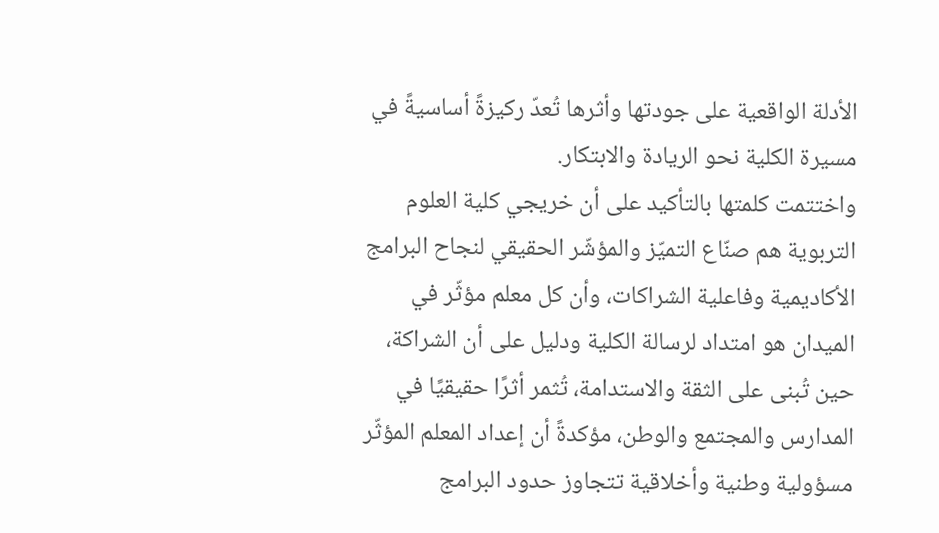الأدلة الواقعية على جودتها وأثرها تُعدّ ركيزةً أساسيةً في مسيرة الكلية نحو الريادة والابتكار.
واختتمت كلمتها بالتأكيد على أن خريجي كلية العلوم التربوية هم صنّاع التميّز والمؤشّر الحقيقي لنجاح البرامج الأكاديمية وفاعلية الشراكات، وأن كل معلم مؤثّر في الميدان هو امتداد لرسالة الكلية ودليل على أن الشراكة، حين تُبنى على الثقة والاستدامة، تُثمر أثرًا حقيقيًا في المدارس والمجتمع والوطن، مؤكدةً أن إعداد المعلم المؤثّر مسؤولية وطنية وأخلاقية تتجاوز حدود البرامج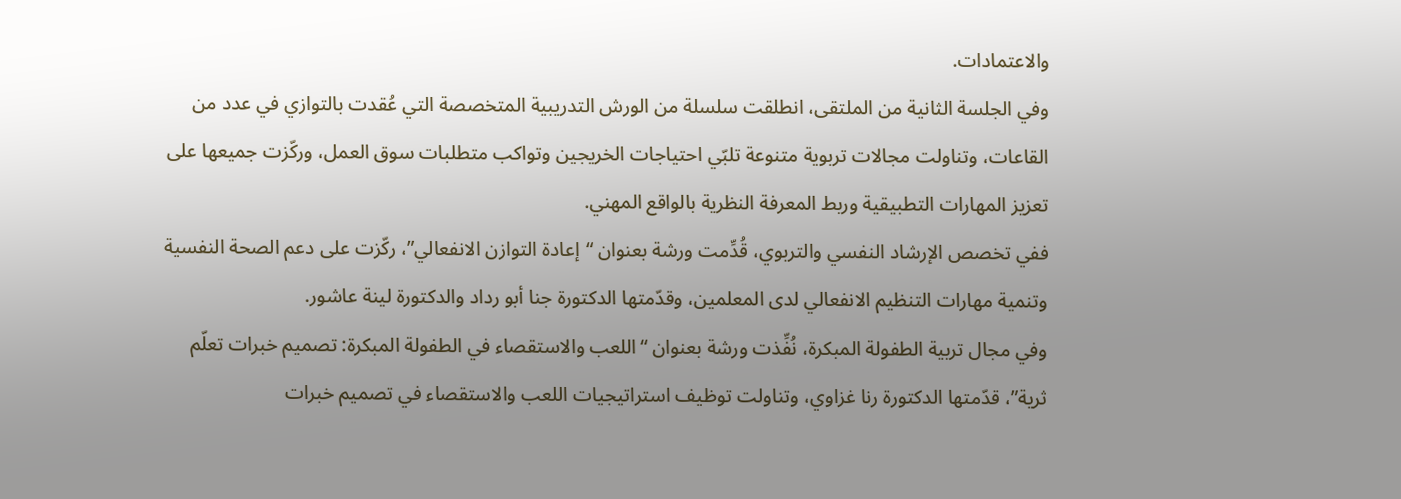والاعتمادات.
وفي الجلسة الثانية من الملتقى، انطلقت سلسلة من الورش التدريبية المتخصصة التي عُقدت بالتوازي في عدد من القاعات، وتناولت مجالات تربوية متنوعة تلبّي احتياجات الخريجين وتواكب متطلبات سوق العمل، وركّزت جميعها على تعزيز المهارات التطبيقية وربط المعرفة النظرية بالواقع المهني.
ففي تخصص الإرشاد النفسي والتربوي، قُدِّمت ورشة بعنوان “إعادة التوازن الانفعالي”، ركّزت على دعم الصحة النفسية وتنمية مهارات التنظيم الانفعالي لدى المعلمين، وقدّمتها الدكتورة جنا أبو رداد والدكتورة لينة عاشور.
وفي مجال تربية الطفولة المبكرة، نُفِّذت ورشة بعنوان “اللعب والاستقصاء في الطفولة المبكرة: تصميم خبرات تعلّم ثرية”، قدّمتها الدكتورة رنا غزاوي، وتناولت توظيف استراتيجيات اللعب والاستقصاء في تصميم خبرات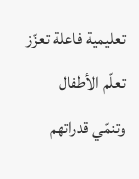تعليمية فاعلة تعزّز تعلّم الأطفال وتنمّي قدراتهم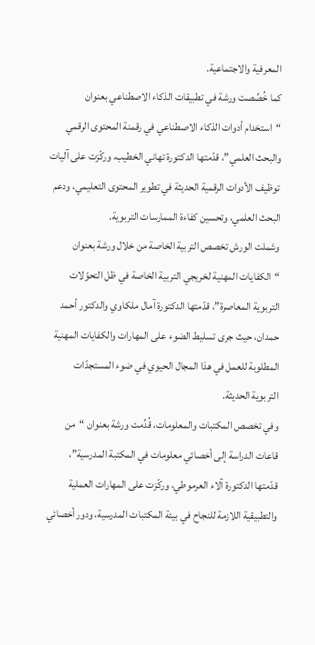المعرفية والاجتماعية.
كما خُصِّصت ورشة في تطبيقات الذكاء الاصطناعي بعنوان “استخدام أدوات الذكاء الاصطناعي في رقمنة المحتوى الرقمي والبحث العلمي”، قدّمتها الدكتورة تهاني الخطيب، وركّزت على آليات توظيف الأدوات الرقمية الحديثة في تطوير المحتوى التعليمي، ودعم البحث العلمي، وتحسين كفاءة الممارسات التربوية.
وشملت الورش تخصص التربية الخاصة من خلال ورشة بعنوان “الكفايات المهنية لخريجي التربية الخاصة في ظل التحوّلات التربوية المعاصرة”، قدّمتها الدكتورة آمال ملكاوي والدكتور أحمد حمدان، حيث جرى تسليط الضوء على المهارات والكفايات المهنية المطلوبة للعمل في هذا المجال الحيوي في ضوء المستجدّات التربوية الحديثة.
وفي تخصص المكتبات والمعلومات، قُدِّمت ورشة بعنوان “من قاعات الدراسة إلى أخصائي معلومات في المكتبة المدرسية”، قدّمتها الدكتورة آلاء العرموطي، وركّزت على المهارات العملية والتطبيقية اللازمة للنجاح في بيئة المكتبات المدرسية، ودور أخصائي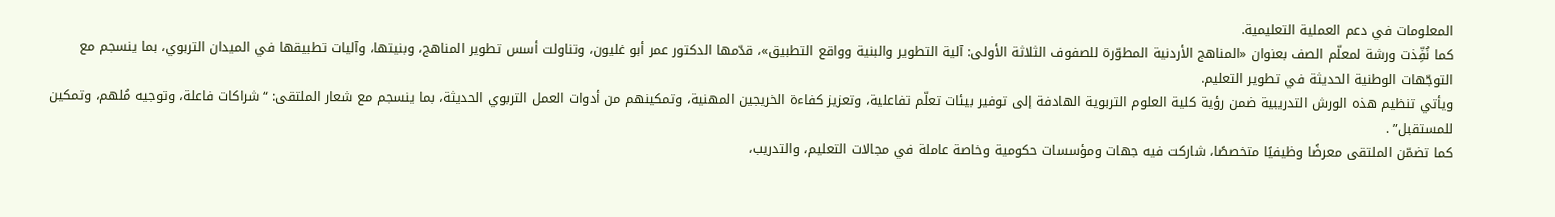المعلومات في دعم العملية التعليمية.
كما نُفِّذت ورشة لمعلّم الصف بعنوان «المناهج الأردنية المطوّرة للصفوف الثلاثة الأولى: آلية التطوير والبنية وواقع التطبيق»، قدّمها الدكتور عمر أبو غليون، وتناولت أسس تطوير المناهج، وبنيتها، وآليات تطبيقها في الميدان التربوي، بما ينسجم مع التوجّهات الوطنية الحديثة في تطوير التعليم.
ويأتي تنظيم هذه الورش التدريبية ضمن رؤية كلية العلوم التربوية الهادفة إلى توفير بيئات تعلّم تفاعلية، وتعزيز كفاءة الخريجين المهنية، وتمكينهم من أدوات العمل التربوي الحديثة، بما ينسجم مع شعار الملتقى: “شراكات فاعلة، وتوجيه مُلهم، وتمكين للمستقبل” .
كما تضمّن الملتقى معرضًا وظيفيًا متخصصًا، شاركت فيه جهات ومؤسسات حكومية وخاصة عاملة في مجالات التعليم، والتدريب،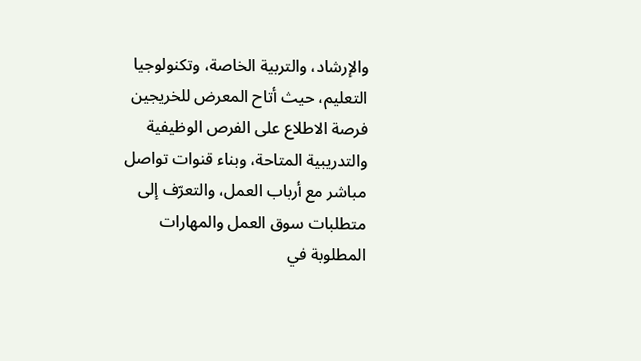والإرشاد، والتربية الخاصة، وتكنولوجيا التعليم، حيث أتاح المعرض للخريجين فرصة الاطلاع على الفرص الوظيفية والتدريبية المتاحة، وبناء قنوات تواصل مباشر مع أرباب العمل، والتعرّف إلى متطلبات سوق العمل والمهارات المطلوبة في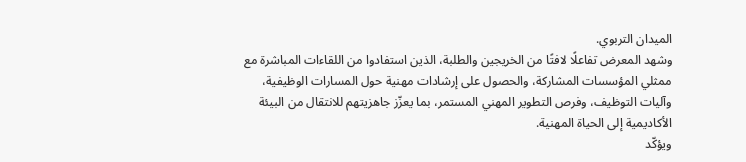الميدان التربوي.
وشهد المعرض تفاعلًا لافتًا من الخريجين والطلبة، الذين استفادوا من اللقاءات المباشرة مع ممثلي المؤسسات المشاركة، والحصول على إرشادات مهنية حول المسارات الوظيفية، وآليات التوظيف، وفرص التطوير المهني المستمر، بما يعزّز جاهزيتهم للانتقال من البيئة الأكاديمية إلى الحياة المهنية.
ويؤكّد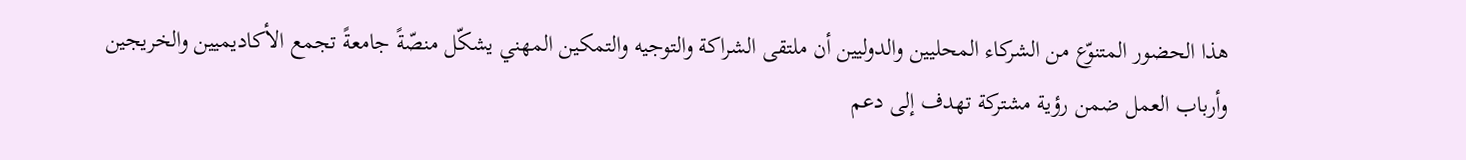هذا الحضور المتنوّع من الشركاء المحليين والدوليين أن ملتقى الشراكة والتوجيه والتمكين المهني يشكّل منصّةً جامعةً تجمع الأكاديميين والخريجين وأرباب العمل ضمن رؤية مشتركة تهدف إلى دعم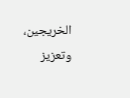الخريجين، وتعزيز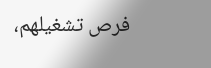فرص تشغيلهم،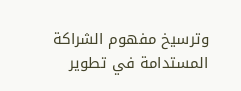وترسيخ مفهوم الشراكة المستدامة في تطوير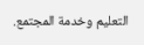التعليم وخدمة المجتمع.